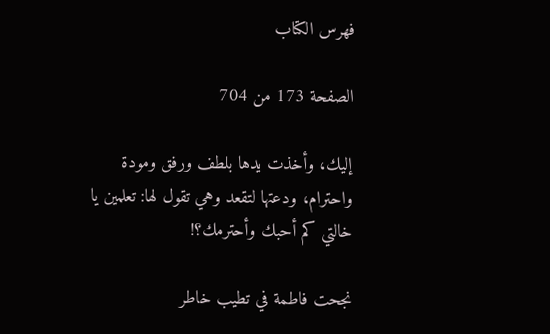فهرس الكتاب

الصفحة 173 من 704

إليك، وأخذت يدها بلطف ورفق ومودة واحترام، ودعتها لتقعد وهي تقول لها: تعلمين يا خالتي كم أحبك وأحترمك؟!

نجحت فاطمة في تطيب خاطر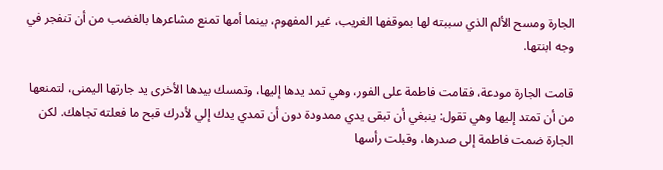الجارة ومسح الألم الذي سببته لها بموقفها الغريب، غير المفهوم، بينما أمها تمنع مشاعرها بالغضب من أن تنفجر في وجه ابنتها.

قامت الجارة مودعة، فقامت فاطمة على الفور، وهي تمد يدها إليها، وتمسك بيدها الأخرى يد جارتها اليمنى، لتمنعها من أن تمتد إليها وهي تقول: ينبغي أن تبقى يدي ممدودة دون أن تمدي يدك إلي لأدرك قبح ما فعلته تجاهك. لكن الجارة ضمت فاطمة إلى صدرها، وقبلت رأسها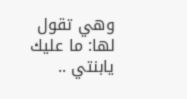وهي تقول لها: ما عليك يابنتي ..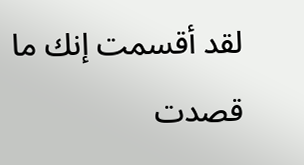لقد أقسمت إنك ما قصدت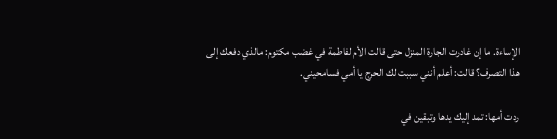الإساءة. ما إن غادرت الجارة المنزل حتى قالت الأم لفاطمة في غضب مكتوم: مالذي دفعك إلى هذا التصرف؟ قالت: أعلم أنني سببت لك الحرج يا أمي فسامحيني.

ردت أمها: تمد إليك يدها وتبقين في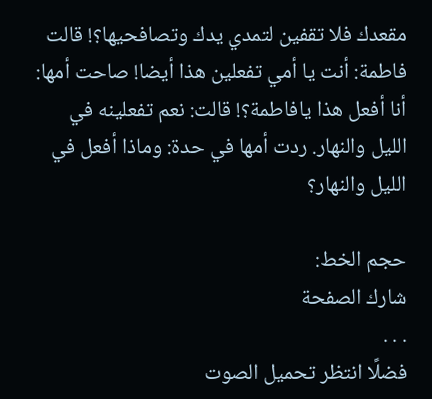مقعدك فلا تقفين لتمدي يدك وتصافحيها؟! قالت فاطمة: أنت يا أمي تفعلين هذا أيضا! صاحت أمها: أنا أفعل هذا يافاطمة؟! قالت: نعم تفعلينه في الليل والنهار. ردت أمها في حدة: وماذا أفعل في الليل والنهار؟

حجم الخط:
شارك الصفحة
. . .
فضلًا انتظر تحميل الصوت